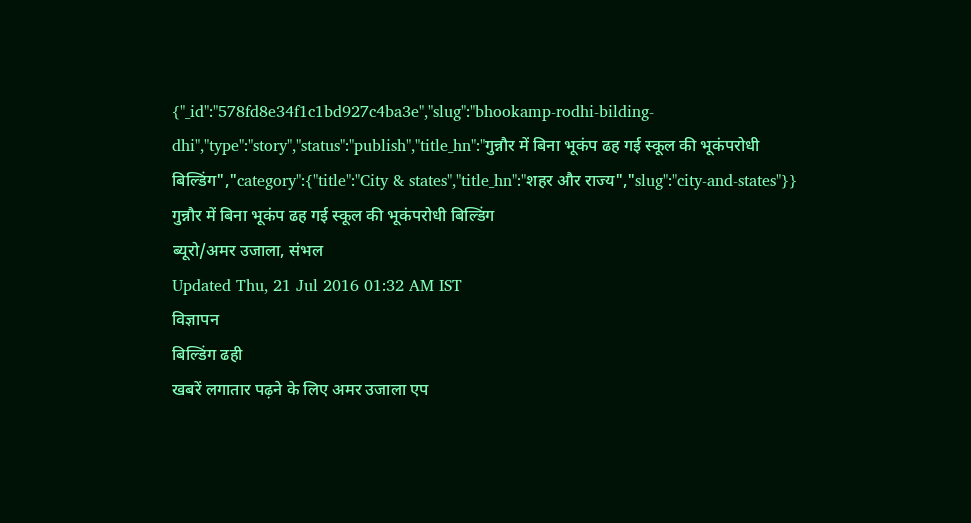{"_id":"578fd8e34f1c1bd927c4ba3e","slug":"bhookamp-rodhi-bilding-dhi","type":"story","status":"publish","title_hn":"गुन्नौर में बिना भूकंप ढह गई स्कूल की भूकंपरोधी बिल्डिंग","category":{"title":"City & states","title_hn":"शहर और राज्य","slug":"city-and-states"}}
गुन्नौर में बिना भूकंप ढह गई स्कूल की भूकंपरोधी बिल्डिंग
ब्यूरो/अमर उजाला, संभल
Updated Thu, 21 Jul 2016 01:32 AM IST
विज्ञापन
बिल्डिंग ढही
खबरें लगातार पढ़ने के लिए अमर उजाला एप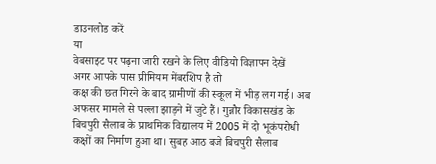डाउनलोड करें
या
वेबसाइट पर पढ़ना जारी रखने के लिए वीडियो विज्ञापन देखें
अगर आपके पास प्रीमियम मेंबरशिप है तो
कक्ष की छत गिरने के बाद ग्रामीणों की स्कूल में भीड़ लग गई। अब अफसर मामले से पल्ला झाड़ने में जुटे हैं। गुन्नौर विकासखंड के बिचपुरी सैलाब के प्राथमिक विद्यालय में 2005 में दो भूकंपरोधी कक्षों का निर्माण हुआ था। सुबह आठ बजे बिचपुरी सैलाब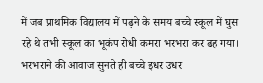में जब प्राथमिक विद्यालय में पढ़ने के समय बच्चे स्कूल में घुस रहे थे तभी स्कूल का भूकंप रोधी कमरा भरभरा कर ढह गया।
भरभराने की आवाज सुनते ही बच्चे इधर उधर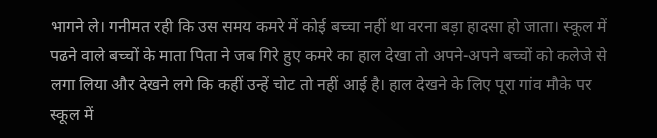भागने ले। गनीमत रही कि उस समय कमरे में कोई बच्चा नहीं था वरना बड़ा हादसा हो जाता। स्कूल में पढने वाले बच्चों के माता पिता ने जब गिरे हुए कमरे का हाल देखा तो अपने-अपने बच्चों को कलेजे से लगा लिया और देखने लगे कि कहीं उन्हें चोट तो नहीं आई है। हाल देखने के लिए पूरा गांव मौके पर स्कूल में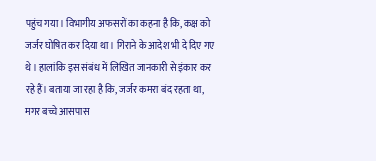पहुंच गया। विभागीय अफसरों का कहना है कि, कक्ष को जर्जर घोषित कर दिया था। गिराने के आदेश भी दे दिए गए थे। हालांकि इस संबंध में लिखित जानकारी से इंकार कर रहे हैं। बताया जा रहा है कि, जर्जर कमरा बंद रहता था, मगर बच्चे आसपास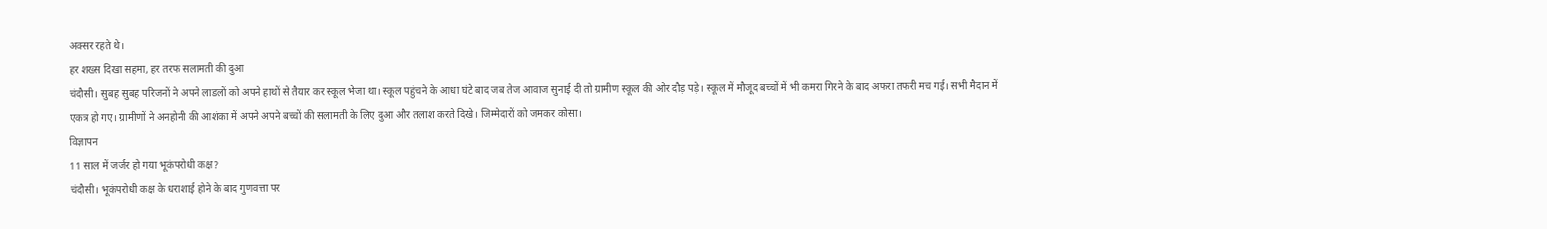अक्सर रहते थे।
हर शख्स दिखा सहमा, हर तरफ सलामती की दुआ
चंदौसी। सुबह सुबह परिजनों ने अपने लाडलों को अपने हाथों से तैयार कर स्कूल भेजा था। स्कूल पहुंचने के आधा घंटे बाद जब तेज आवाज सुनाई दी तो ग्रामीण स्कूल की ओर दौड़ पड़े। स्कूल में मौजूद बच्चों में भी कमरा गिरने के बाद अफरा तफरी मच गई। सभी मैदान में एकत्र हो गए। ग्रामीणों ने अनहोनी की आशंका में अपने अपने बच्चों की सलामती के लिए दुआ और तलाश करते दिखे। जिम्मेदारों को जमकर कोसा।
विज्ञापन
11 साल में जर्जर हो गया भूकंपरोधी कक्ष?
चंदौसी। भूकंपरोधी कक्ष के धराशाई होने के बाद गुणवत्ता पर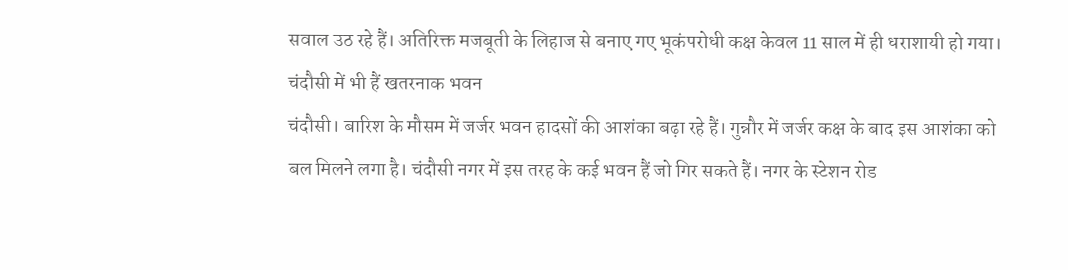सवाल उठ रहे हैं। अतिरिक्त मजबूती के लिहाज से बनाए गए भूकंपरोधी कक्ष केवल 11 साल में ही धराशायी हो गया।
चंदौसी में भी हैं खतरनाक भवन
चंदौसी। बारिश के मौसम में जर्जर भवन हादसों की आशंका बढ़ा रहे हैं। गुन्नौर में जर्जर कक्ष के बाद इस आशंका को बल मिलने लगा है। चंदौसी नगर में इस तरह के कई भवन हैं जो गिर सकते हैं। नगर के स्टेशन रोड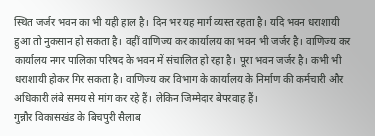स्थित जर्जर भवन का भी यही हाल है। दिन भर यह मार्ग व्यस्त रहता है। यदि भवन धराशायी हुआ तो नुकसान हो सकता है। वहीं वाणिज्य कर कार्यालय का भवन भी जर्जर है। वाणिज्य कर कार्यालय नगर पालिका परिषद के भवन में संचालित हो रहा है। पूरा भवन जर्जर है। कभी भी धराशायी होकर गिर सकता है। वाणिज्य कर विभाग के कार्यालय के निर्माण की कर्मचारी और अधिकारी लंबे समय से मांग कर रहे हैं। लेकिन जिम्मेदार बेपरवाह हैं।
गुन्नौर विकासखंड के बिचपुरी सैलाब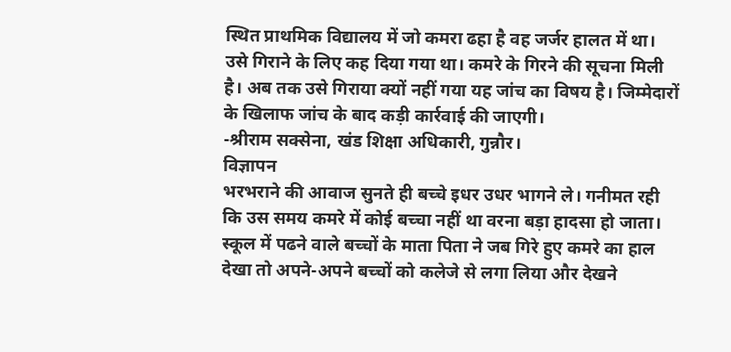स्थित प्राथमिक विद्यालय में जो कमरा ढहा है वह जर्जर हालत में था। उसे गिराने के लिए कह दिया गया था। कमरे के गिरने की सूचना मिली है। अब तक उसे गिराया क्यों नहीं गया यह जांच का विषय है। जिम्मेदारों के खिलाफ जांच के बाद कड़ी कार्रवाई की जाएगी।
-श्रीराम सक्सेना, खंड शिक्षा अधिकारी, गुन्नौर।
विज्ञापन
भरभराने की आवाज सुनते ही बच्चे इधर उधर भागने ले। गनीमत रही कि उस समय कमरे में कोई बच्चा नहीं था वरना बड़ा हादसा हो जाता। स्कूल में पढने वाले बच्चों के माता पिता ने जब गिरे हुए कमरे का हाल देखा तो अपने-अपने बच्चों को कलेजे से लगा लिया और देखने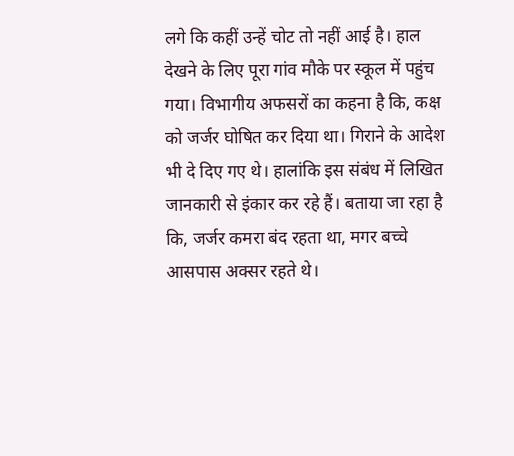लगे कि कहीं उन्हें चोट तो नहीं आई है। हाल देखने के लिए पूरा गांव मौके पर स्कूल में पहुंच गया। विभागीय अफसरों का कहना है कि, कक्ष को जर्जर घोषित कर दिया था। गिराने के आदेश भी दे दिए गए थे। हालांकि इस संबंध में लिखित जानकारी से इंकार कर रहे हैं। बताया जा रहा है कि, जर्जर कमरा बंद रहता था, मगर बच्चे आसपास अक्सर रहते थे।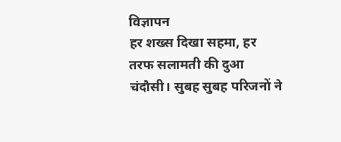विज्ञापन
हर शख्स दिखा सहमा, हर तरफ सलामती की दुआ
चंदौसी। सुबह सुबह परिजनों ने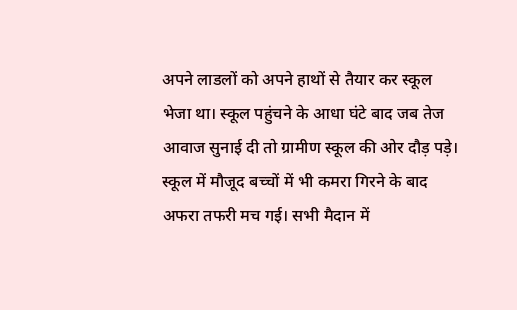अपने लाडलों को अपने हाथों से तैयार कर स्कूल भेजा था। स्कूल पहुंचने के आधा घंटे बाद जब तेज आवाज सुनाई दी तो ग्रामीण स्कूल की ओर दौड़ पड़े। स्कूल में मौजूद बच्चों में भी कमरा गिरने के बाद अफरा तफरी मच गई। सभी मैदान में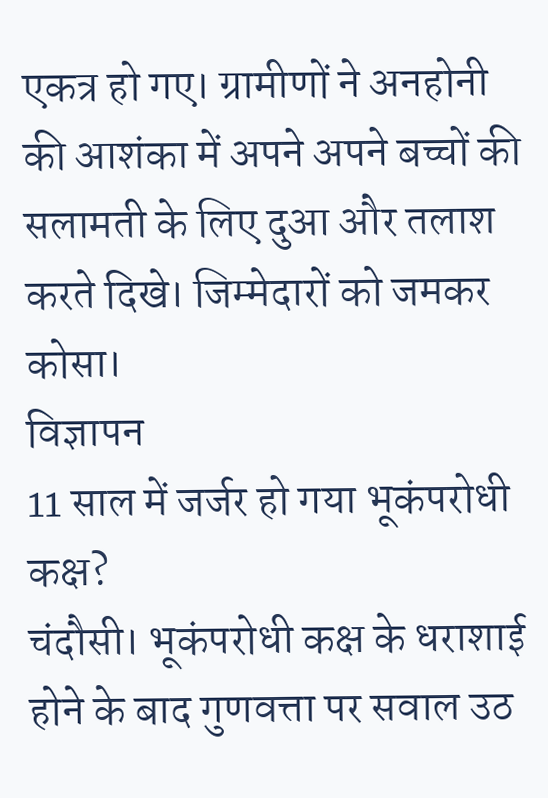एकत्र हो गए। ग्रामीणों ने अनहोनी की आशंका में अपने अपने बच्चों की सलामती के लिए दुआ और तलाश करते दिखे। जिम्मेदारों को जमकर कोसा।
विज्ञापन
11 साल में जर्जर हो गया भूकंपरोधी कक्ष?
चंदौसी। भूकंपरोधी कक्ष के धराशाई होने के बाद गुणवत्ता पर सवाल उठ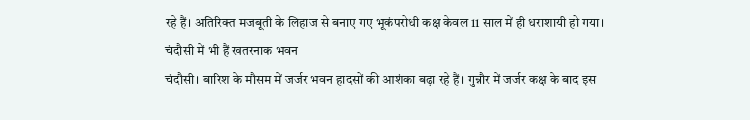रहे हैं। अतिरिक्त मजबूती के लिहाज से बनाए गए भूकंपरोधी कक्ष केवल 11 साल में ही धराशायी हो गया।
चंदौसी में भी हैं खतरनाक भवन
चंदौसी। बारिश के मौसम में जर्जर भवन हादसों की आशंका बढ़ा रहे हैं। गुन्नौर में जर्जर कक्ष के बाद इस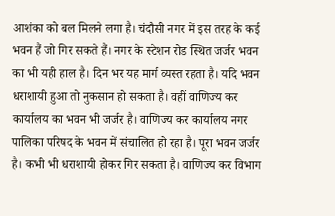आशंका को बल मिलने लगा है। चंदौसी नगर में इस तरह के कई भवन हैं जो गिर सकते हैं। नगर के स्टेशन रोड स्थित जर्जर भवन का भी यही हाल है। दिन भर यह मार्ग व्यस्त रहता है। यदि भवन धराशायी हुआ तो नुकसान हो सकता है। वहीं वाणिज्य कर कार्यालय का भवन भी जर्जर है। वाणिज्य कर कार्यालय नगर पालिका परिषद के भवन में संचालित हो रहा है। पूरा भवन जर्जर है। कभी भी धराशायी होकर गिर सकता है। वाणिज्य कर विभाग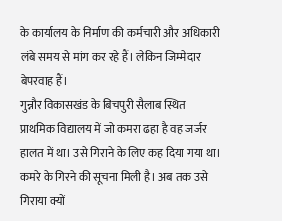के कार्यालय के निर्माण की कर्मचारी और अधिकारी लंबे समय से मांग कर रहे हैं। लेकिन जिम्मेदार बेपरवाह हैं।
गुन्नौर विकासखंड के बिचपुरी सैलाब स्थित प्राथमिक विद्यालय में जो कमरा ढहा है वह जर्जर हालत में था। उसे गिराने के लिए कह दिया गया था। कमरे के गिरने की सूचना मिली है। अब तक उसे गिराया क्यों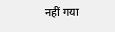नहीं गया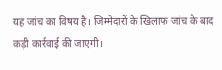यह जांच का विषय है। जिम्मेदारों के खिलाफ जांच के बाद कड़ी कार्रवाई की जाएगी।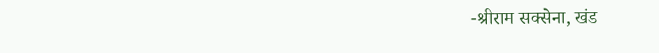-श्रीराम सक्सेना, खंड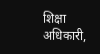शिक्षा अधिकारी,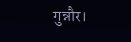गुन्नौर।